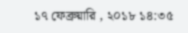১৭ ফেব্রুয়ারি , ২০১৮ ১৪:৩৫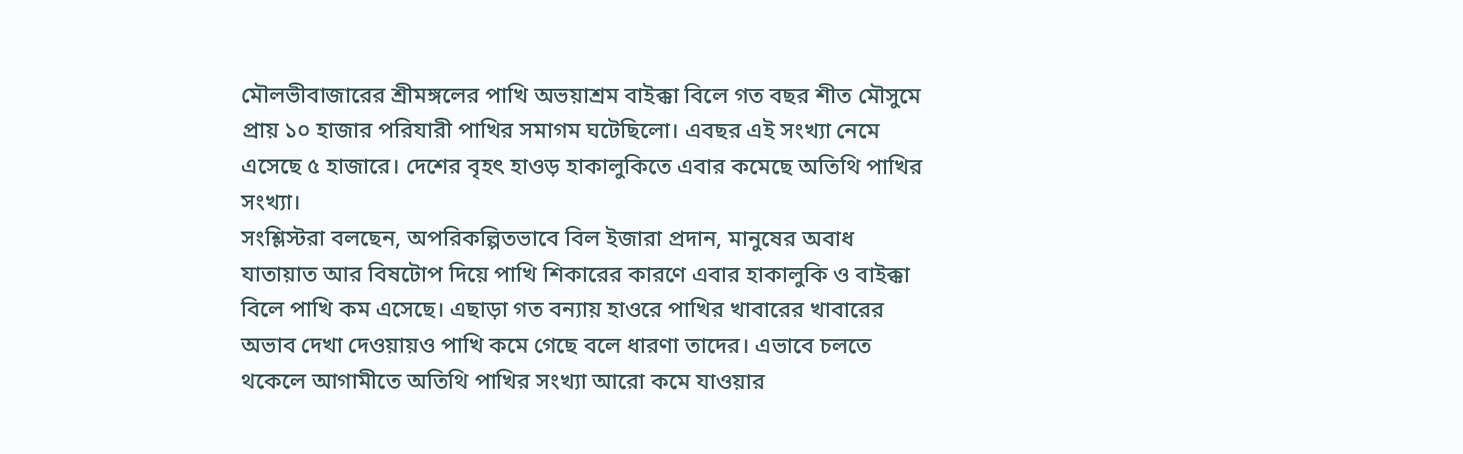মৌলভীবাজারের শ্রীমঙ্গলের পাখি অভয়াশ্রম বাইক্কা বিলে গত বছর শীত মৌসুমে প্রায় ১০ হাজার পরিযারী পাখির সমাগম ঘটেছিলো। এবছর এই সংখ্যা নেমে এসেছে ৫ হাজারে। দেশের বৃহৎ হাওড় হাকালুকিতে এবার কমেছে অতিথি পাখির সংখ্যা।
সংশ্লিস্টরা বলছেন, অপরিকল্পিতভাবে বিল ইজারা প্রদান, মানুষের অবাধ যাতায়াত আর বিষটোপ দিয়ে পাখি শিকারের কারণে এবার হাকালুকি ও বাইক্কা বিলে পাখি কম এসেছে। এছাড়া গত বন্যায় হাওরে পাখির খাবারের খাবারের অভাব দেখা দেওয়ায়ও পাখি কমে গেছে বলে ধারণা তাদের। এভাবে চলতে থকেলে আগামীতে অতিথি পাখির সংখ্যা আরো কমে যাওয়ার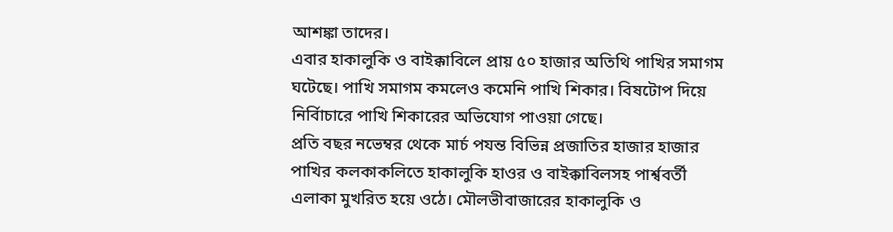আশঙ্কা তাদের।
এবার হাকালুকি ও বাইক্কাবিলে প্রায় ৫০ হাজার অতিথি পাখির সমাগম ঘটেছে। পাখি সমাগম কমলেও কমেনি পাখি শিকার। বিষটোপ দিয়ে নির্বিাচারে পাখি শিকারের অভিযোগ পাওয়া গেছে।
প্রতি বছর নভেম্বর থেকে মার্চ পযন্ত বিভিন্ন প্রজাতির হাজার হাজার পাখির কলকাকলিতে হাকালুকি হাওর ও বাইক্কাবিলসহ পার্শ্ববর্তী এলাকা মুখরিত হয়ে ওঠে। মৌলভীবাজারের হাকালুকি ও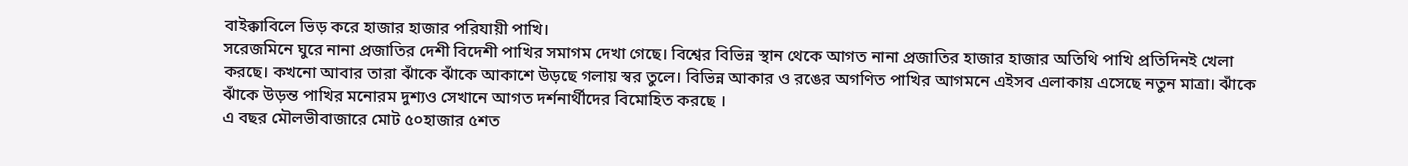বাইক্কাবিলে ভিড় করে হাজার হাজার পরিযায়ী পাখি।
সরেজমিনে ঘুরে নানা প্রজাতির দেশী বিদেশী পাখির সমাগম দেখা গেছে। বিশ্বের বিভিন্ন স্থান থেকে আগত নানা প্রজাতির হাজার হাজার অতিথি পাখি প্রতিদিনই খেলা করছে। কখনো আবার তারা ঝাঁকে ঝাঁকে আকাশে উড়ছে গলায় স্বর তুলে। বিভিন্ন আকার ও রঙের অগণিত পাখির আগমনে এইসব এলাকায় এসেছে নতুন মাত্রা। ঝাঁকে ঝাঁকে উড়ন্ত পাখির মনোরম দুশ্যও সেখানে আগত দর্শনার্থীদের বিমোহিত করছে ।
এ বছর মৌলভীবাজারে মোট ৫০হাজার ৫শত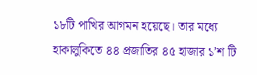১৮টি পাখির আগমন হয়েছে। তার মধ্যে হাকালুকিতে ৪৪ প্রজাতির ৪৫ হাজার ১’শ টি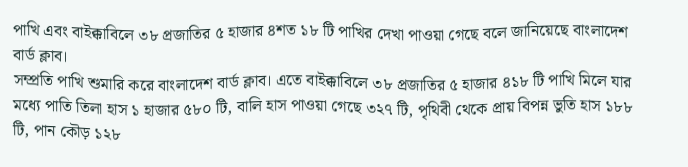পাখি এবং বাইক্কাবিলে ৩৮ প্রজাতির ৫ হাজার ৪শত ১৮ টি পাখির দেখা পাওয়া গেছে বলে জানিয়েছে বাংলাদেশ বার্ড ক্লাব।
সম্প্রতি পাখি শুমারি করে বাংলাদেশ বার্ড ক্লাব। এতে বাইক্কাবিলে ৩৮ প্রজাতির ৫ হাজার ৪১৮ টি পাখি মিলে যার মধ্যে পাতি তিলা হাস ১ হাজার ৫৮০ টি, বালি হাস পাওয়া গেছে ৩২৭ টি, পৃথিবী থেকে প্রায় বিপন্ন ভুতি হাস ১৮৮ টি, পান কৌড় ১২৮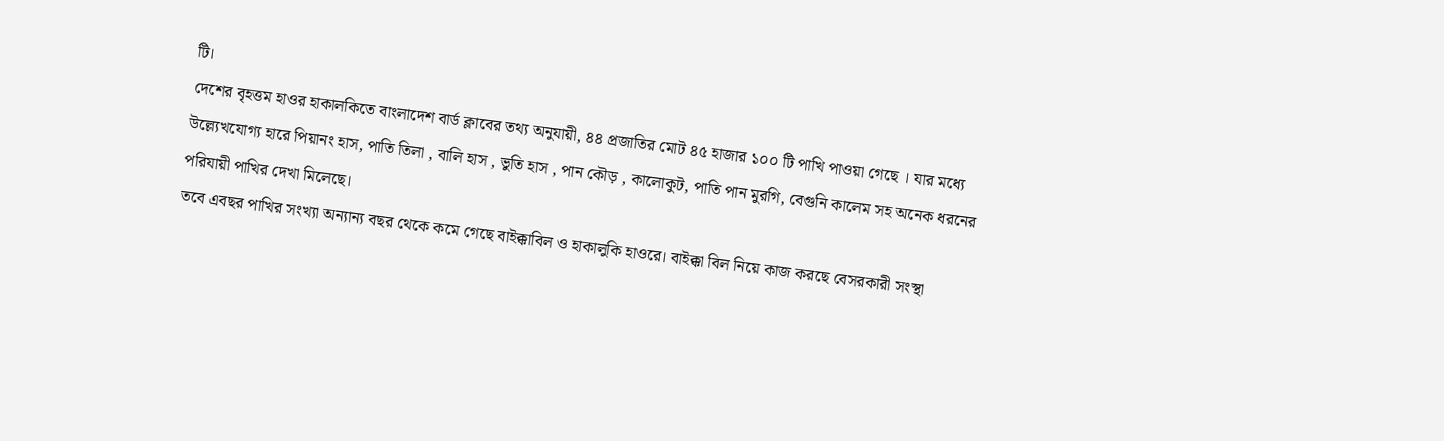টি।
দেশের বৃহত্তম হাওর হাকালকিতে বাংলাদেশ বার্ড ক্লাবের তথ্য অনুযায়ী, ৪৪ প্রজাতির মোট ৪৫ হাজার ১০০ টি পাখি পাওয়া গেছে । যার মধ্যে উল্ল্যেখযোগ্য হারে পিয়ানং হাস, পাতি তিলা , বালি হাস , ভুতি হাস , পান কৌড় , কালোকুট, পাতি পান মুরগি, বেগুনি কালেম সহ অনেক ধরনের পরিযায়ী পাখির দেখা মিলেছে।
তবে এবছর পাখির সংখ্যা অন্যান্য বছর থেকে কমে গেছে বাইক্কাবিল ও হাকালুকি হাওরে। বাইক্কা বিল নিয়ে কাজ করছে বেসরকারী সংস্থা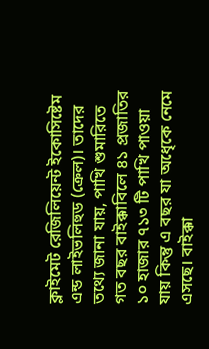ক্লাইমেট রেজিলিয়েন্ট ইকোসিষ্টেম এন্ড লাইভলিহুড (ক্রেল)। তাদের তথ্যে জানা যায়, পাখি শুমারিতে গত বছর বাইক্কাবিলে ৪১ প্রজাতির ১০ হাজার ৭১৩ টি পাখি পাওয়া যায় কিন্তু এ বছর যা অধেৃকে নেমে এসছে। বাইক্কা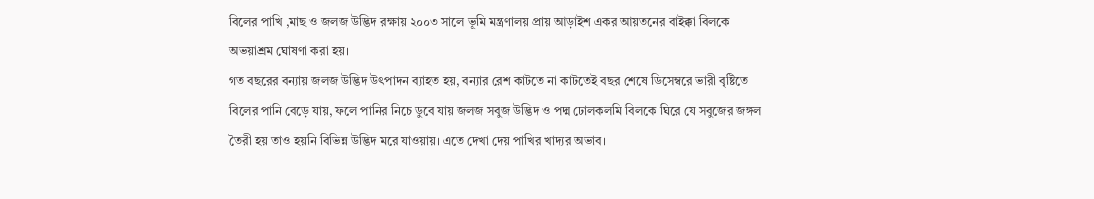বিলের পাখি ,মাছ ও জলজ উদ্ভিদ রক্ষায় ২০০৩ সালে ভূমি মন্ত্রণালয় প্রায় আড়াইশ একর আয়তনের বাইক্কা বিলকে অভয়াশ্রম ঘোষণা করা হয়।
গত বছরের বন্যায় জলজ উদ্ভিদ উৎপাদন ব্যাহত হয়, বন্যার রেশ কাটতে না কাটতেই বছর শেষে ডিসেম্বরে ভারী বৃষ্টিতে বিলের পানি বেড়ে যায়, ফলে পানির নিচে ডুবে যায় জলজ সবুজ উদ্ভিদ ও পদ্ম ঢোলকলমি বিলকে ঘিরে যে সবুজের জঙ্গল তৈরী হয় তাও হয়নি বিভিন্ন উদ্ভিদ মরে যাওয়ায়। এতে দেখা দেয় পাখির খাদ্যর অভাব।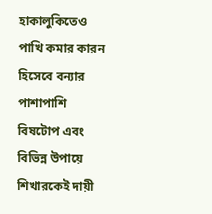হাকালুকিতেও পাখি কমার কারন হিসেবে বন্যার পাশাপাশি বিষটোপ এবং বিভিন্ন উপায়ে শিখারকেই দায়ী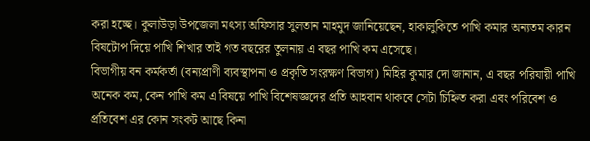করা হচ্ছে। কুলাউড়া উপজেলা মৎস্য অফিসার সুলতান মাহমুদ জানিয়েছেন, হাকালুকিতে পাখি কমার অন্যতম কারন বিষটোপ দিয়ে পাখি শিখার তাই গত বছরের তুলনায় এ বছর পাখি কম এসেছে।
বিভাগীয় বন কর্মকর্তা (বন্যপ্রাণী ব্যবস্থাপনা ও প্রকৃতি সংরক্ষণ বিভাগ) মিহির কুমার দো জানান, এ বছর পরিযায়ী পাখি অনেক কম, কেন পাখি কম এ বিষয়ে পাখি বিশেষজ্ঞদের প্রতি আহবান থাকবে সেটা চিহ্নিত করা এবং পরিবেশ ও প্রতিবেশ এর কোন সংকট আছে কিনা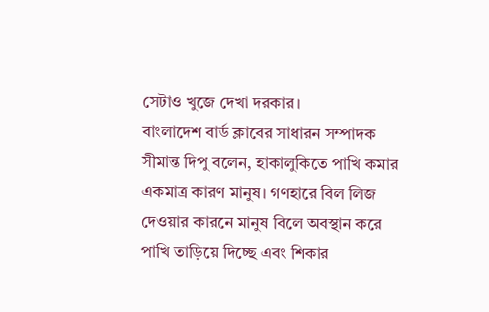সেটাও খুজে দেখা দরকার।
বাংলাদেশ বার্ড ক্লাবের সাধারন সম্পাদক সীমান্ত দিপু বলেন, হাকালুকিতে পাখি কমার একমাত্র কারণ মানুষ। গণহারে বিল লিজ দেওয়ার কারনে মানুষ বিলে অবস্থান করে পাখি তাড়িয়ে দিচ্ছে এবং শিকার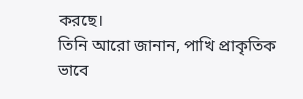করছে।
তিনি আরো জানান, পাখি প্রাকৃতিক ভাবে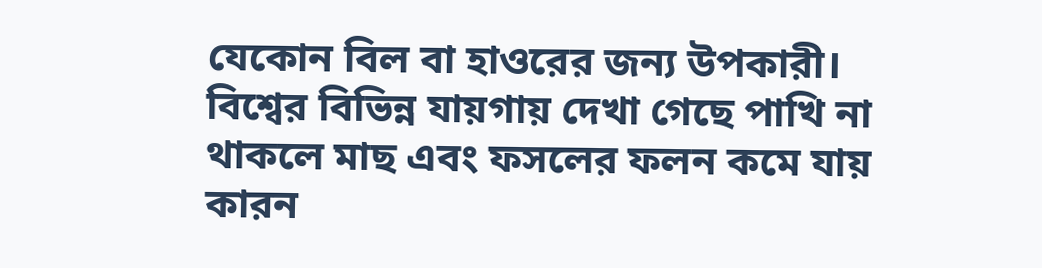যেকোন বিল বা হাওরের জন্য উপকারী। বিশ্বের বিভিন্ন যায়গায় দেখা গেছে পাখি না থাকলে মাছ এবং ফসলের ফলন কমে যায় কারন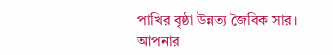পাখির বৃষ্ঠা উন্নত্য জৈবিক সার।
আপনার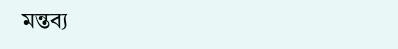মন্তব্য